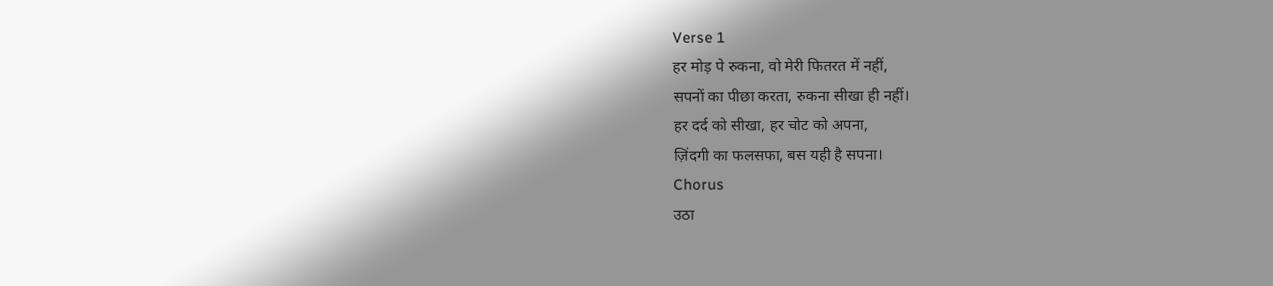Verse 1
हर मोड़ पे रुकना, वो मेरी फितरत में नहीं,
सपनों का पीछा करता, रुकना सीखा ही नहीं।
हर दर्द को सीखा, हर चोट को अपना,
ज़िंदगी का फलसफा, बस यही है सपना।
Chorus
उठा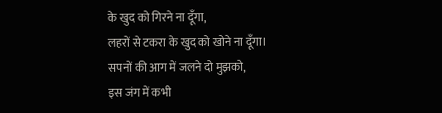के खुद को गिरने ना दूँगा,
लहरों से टकरा के खुद को खोने ना दूँगा।
सपनों की आग में जलने दो मुझको,
इस जंग में कभी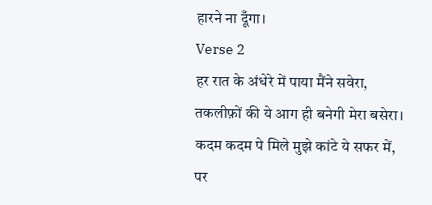हारने ना दूँगा।
Verse 2
हर रात के अंधेरे में पाया मैंने सवेरा,
तकलीफ़ों की ये आग ही बनेगी मेरा बसेरा।
कदम कदम पे मिले मुझे कांटे ये सफर में,
पर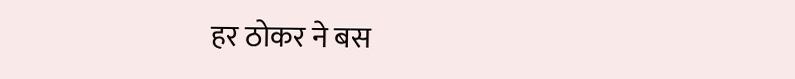हर ठोकर ने बस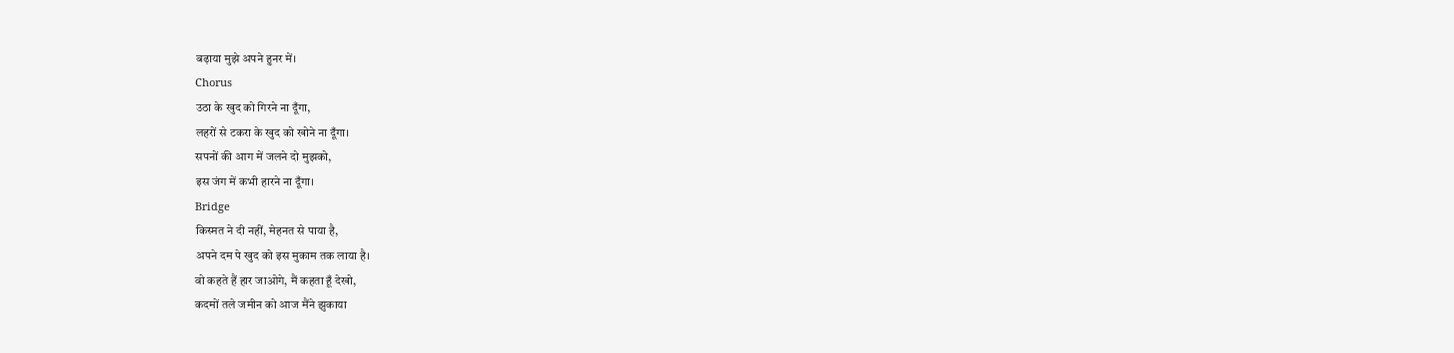बढ़ाया मुझे अपने हुनर में।
Chorus
उठा के खुद को गिरने ना दूँगा,
लहरों से टकरा के खुद को खोने ना दूँगा।
सपनों की आग में जलने दो मुझको,
इस जंग में कभी हारने ना दूँगा।
Bridge
किस्मत ने दी नहीं, मेहनत से पाया है,
अपने दम पे खुद को इस मुकाम तक लाया है।
वो कहते हैं हार जाओगे, मैं कहता हूँ देखो,
कदमों तले जमीन को आज मैंने झुकाया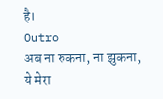है।
Outro
अब ना रुकना, ना झुकना, ये मेरा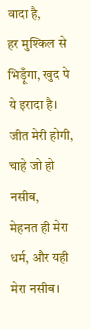वादा है,
हर मुश्किल से भिड़ूँगा, खुद पे ये इरादा है।
जीत मेरी होगी, चाहे जो हो नसीब,
मेहनत ही मेरा धर्म, और यही मेरा नसीब।